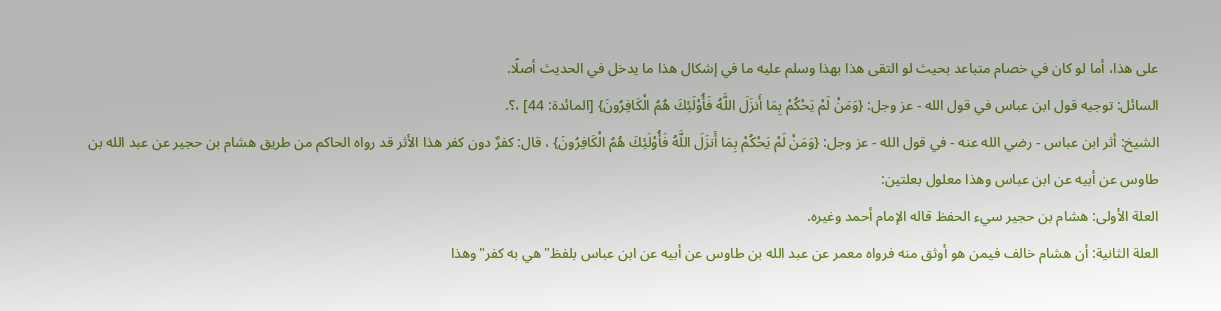على هذا، أما لو كان في خصام متباعد بحيث لو التقى هذا بهذا وسلم عليه ما في إشكال هذا ما يدخل في الحديث أصلًا.
السائل: توجيه قول ابن عباس في قول الله - عز وجل: {وَمَنْ لَمْ يَحْكُمْ بِمَا أَنزَلَ اللَّهُ فَأُوْلَئِكَ هُمُ الْكَافِرُونَ} [المائدة: 44] ،؟.
الشيخ: أثر ابن عباس - رضي الله عنه - في قول الله - عز وجل: {وَمَنْ لَمْ يَحْكُمْ بِمَا أَنزَلَ اللَّهُ فَأُوْلَئِكَ هُمُ الْكَافِرُونَ} ، قال: كفرٌ دون كفر هذا الأثر قد رواه الحاكم من طريق هشام بن حجير عن عبد الله بن طاوس عن أبيه عن ابن عباس وهذا معلول بعلتين:
العلة الأولى: هشام بن حجير سيء الحفظ قاله الإمام أحمد وغيره.
العلة الثانية: أن هشام خالف فيمن هو أوثق منه فرواه معمر عن عبد الله بن طاوس عن أبيه عن ابن عباس بلفظ"هي به كفر"وهذا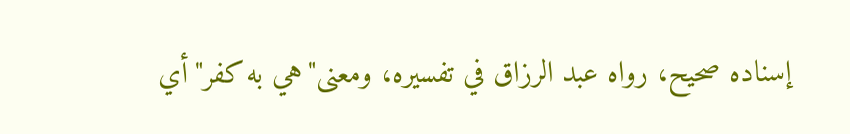إسناده صحيح، رواه عبد الرزاق في تفسيره، ومعنى"هي به كفر"أي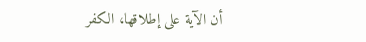أن الآية على إطلاقها، الكفر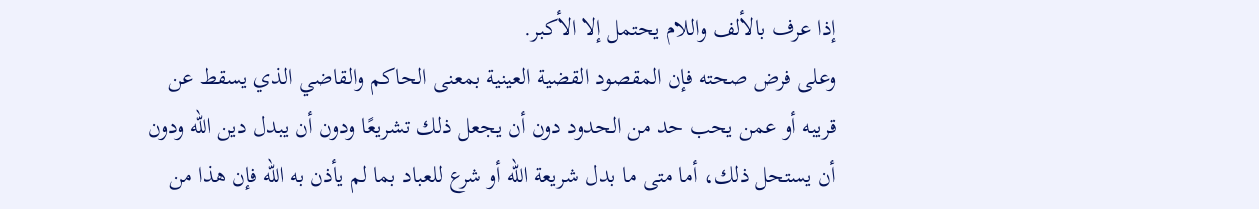إذا عرف بالألف واللام يحتمل إلا الأكبر.
وعلى فرض صحته فإن المقصود القضية العينية بمعنى الحاكم والقاضي الذي يسقط عن قريبه أو عمن يحب حد من الحدود دون أن يجعل ذلك تشريعًا ودون أن يبدل دين الله ودون أن يستحل ذلك، أما متى ما بدل شريعة الله أو شرع للعباد بما لم يأذن به الله فإن هذا من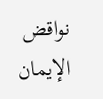نواقض الإيمان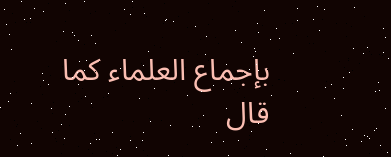بإجماع العلماء كما قال